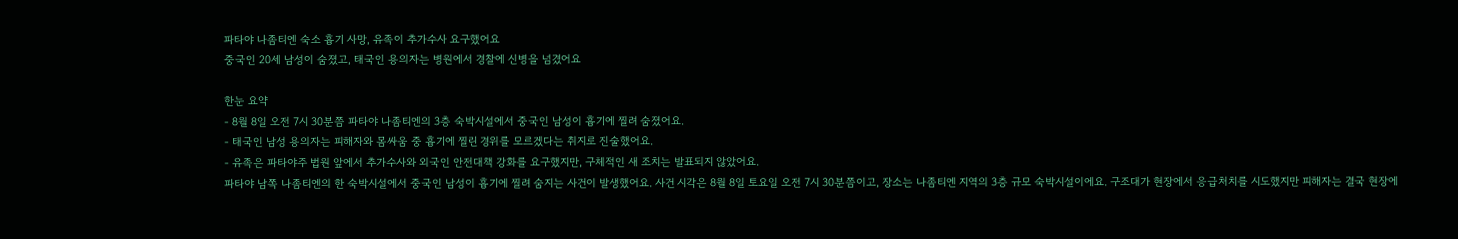파타야 나좀티엔 숙소 흉기 사망, 유족이 추가수사 요구했어요
중국인 20세 남성이 숨졌고, 태국인 용의자는 병원에서 경찰에 신병을 넘겼어요

한눈 요약
- 8월 8일 오전 7시 30분쯤 파타야 나좀티엔의 3층 숙박시설에서 중국인 남성이 흉기에 찔려 숨졌어요.
- 태국인 남성 용의자는 피해자와 몸싸움 중 흉기에 찔린 경위를 모르겠다는 취지로 진술했어요.
- 유족은 파타야주 법원 앞에서 추가수사와 외국인 안전대책 강화를 요구했지만, 구체적인 새 조치는 발표되지 않았어요.
파타야 남쪽 나좀티엔의 한 숙박시설에서 중국인 남성이 흉기에 찔려 숨지는 사건이 발생했어요. 사건 시각은 8월 8일 토요일 오전 7시 30분쯤이고, 장소는 나좀티엔 지역의 3층 규모 숙박시설이에요. 구조대가 현장에서 응급처치를 시도했지만 피해자는 결국 현장에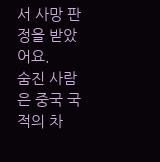서 사망 판정을 받았어요.
숨진 사람은 중국 국적의 차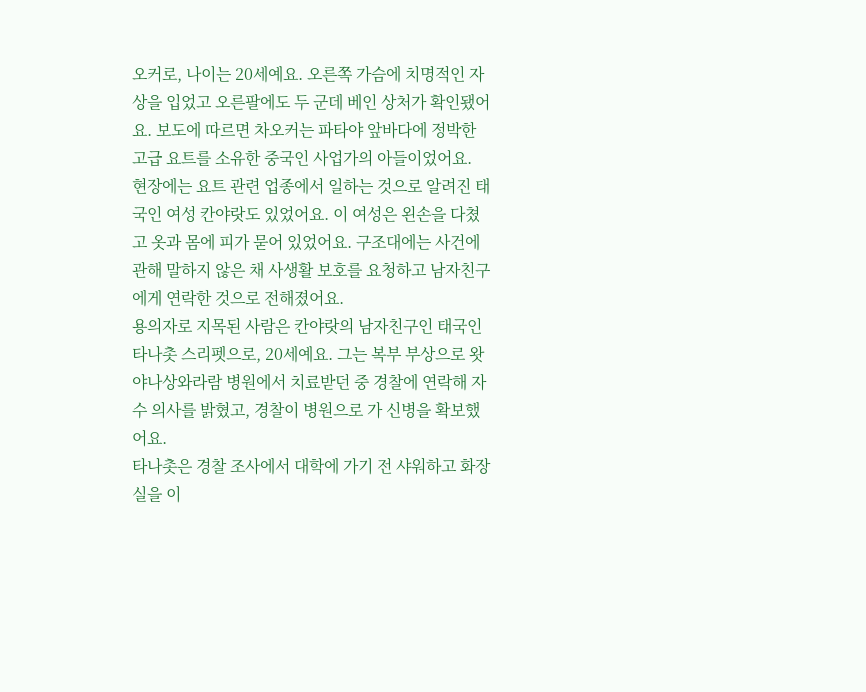오커로, 나이는 20세예요. 오른쪽 가슴에 치명적인 자상을 입었고 오른팔에도 두 군데 베인 상처가 확인됐어요. 보도에 따르면 차오커는 파타야 앞바다에 정박한 고급 요트를 소유한 중국인 사업가의 아들이었어요.
현장에는 요트 관련 업종에서 일하는 것으로 알려진 태국인 여성 칸야랏도 있었어요. 이 여성은 왼손을 다쳤고 옷과 몸에 피가 묻어 있었어요. 구조대에는 사건에 관해 말하지 않은 채 사생활 보호를 요청하고 남자친구에게 연락한 것으로 전해졌어요.
용의자로 지목된 사람은 칸야랏의 남자친구인 태국인 타나촛 스리펫으로, 20세예요. 그는 복부 부상으로 왓 야나상와라람 병원에서 치료받던 중 경찰에 연락해 자수 의사를 밝혔고, 경찰이 병원으로 가 신병을 확보했어요.
타나촛은 경찰 조사에서 대학에 가기 전 샤워하고 화장실을 이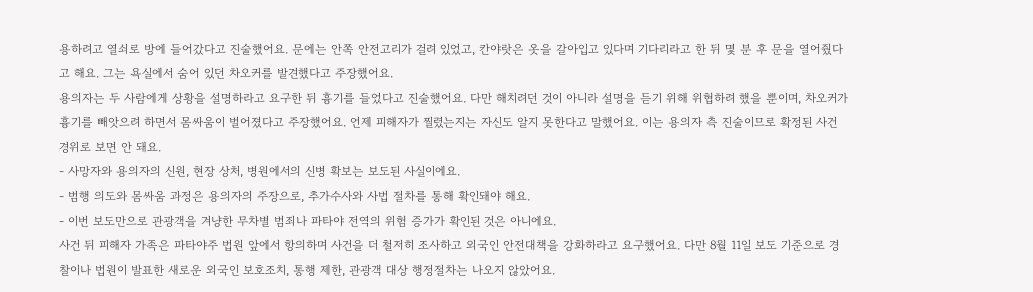용하려고 열쇠로 방에 들어갔다고 진술했어요. 문에는 안쪽 안전고리가 걸려 있었고, 칸야랏은 옷을 갈아입고 있다며 기다리라고 한 뒤 몇 분 후 문을 열어줬다고 해요. 그는 욕실에서 숨어 있던 차오커를 발견했다고 주장했어요.
용의자는 두 사람에게 상황을 설명하라고 요구한 뒤 흉기를 들었다고 진술했어요. 다만 해치려던 것이 아니라 설명을 듣기 위해 위협하려 했을 뿐이며, 차오커가 흉기를 빼앗으려 하면서 몸싸움이 벌어졌다고 주장했어요. 언제 피해자가 찔렸는지는 자신도 알지 못한다고 말했어요. 이는 용의자 측 진술이므로 확정된 사건 경위로 보면 안 돼요.
- 사망자와 용의자의 신원, 현장 상처, 병원에서의 신병 확보는 보도된 사실이에요.
- 범행 의도와 몸싸움 과정은 용의자의 주장으로, 추가수사와 사법 절차를 통해 확인돼야 해요.
- 이번 보도만으로 관광객을 겨냥한 무차별 범죄나 파타야 전역의 위험 증가가 확인된 것은 아니에요.
사건 뒤 피해자 가족은 파타야주 법원 앞에서 항의하며 사건을 더 철저히 조사하고 외국인 안전대책을 강화하라고 요구했어요. 다만 8월 11일 보도 기준으로 경찰이나 법원이 발표한 새로운 외국인 보호조치, 통행 제한, 관광객 대상 행정절차는 나오지 않았어요.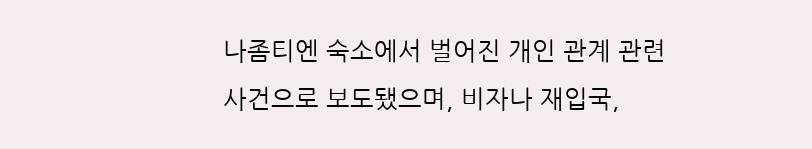나좀티엔 숙소에서 벌어진 개인 관계 관련 사건으로 보도됐으며, 비자나 재입국,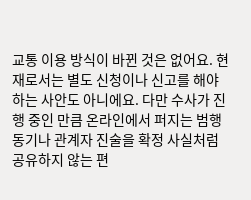교통 이용 방식이 바뀐 것은 없어요. 현재로서는 별도 신청이나 신고를 해야 하는 사안도 아니에요. 다만 수사가 진행 중인 만큼 온라인에서 퍼지는 범행 동기나 관계자 진술을 확정 사실처럼 공유하지 않는 편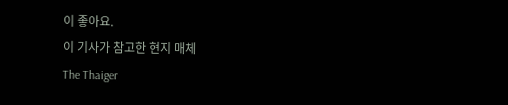이 좋아요.
이 기사가 참고한 현지 매체
The Thaiger